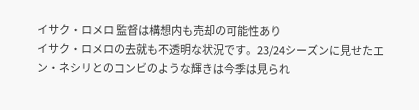イサク・ロメロ 監督は構想内も売却の可能性あり
イサク・ロメロの去就も不透明な状況です。23/24シーズンに見せたエン・ネシリとのコンビのような輝きは今季は見られ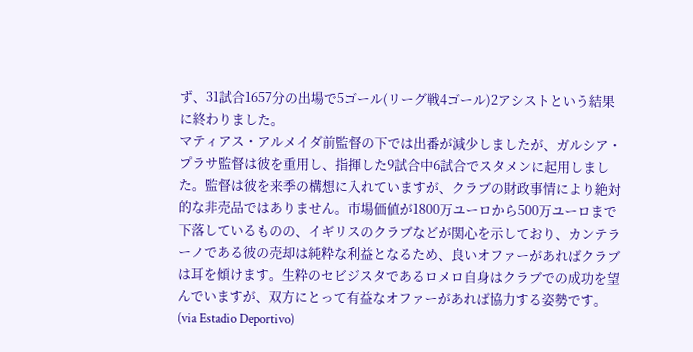ず、31試合1657分の出場で5ゴール(リーグ戦4ゴール)2アシストという結果に終わりました。
マティアス・アルメイダ前監督の下では出番が減少しましたが、ガルシア・プラサ監督は彼を重用し、指揮した9試合中6試合でスタメンに起用しました。監督は彼を来季の構想に入れていますが、クラブの財政事情により絶対的な非売品ではありません。市場価値が1800万ユーロから500万ユーロまで下落しているものの、イギリスのクラブなどが関心を示しており、カンテラーノである彼の売却は純粋な利益となるため、良いオファーがあればクラブは耳を傾けます。生粋のセビジスタであるロメロ自身はクラブでの成功を望んでいますが、双方にとって有益なオファーがあれば協力する姿勢です。(via Estadio Deportivo)